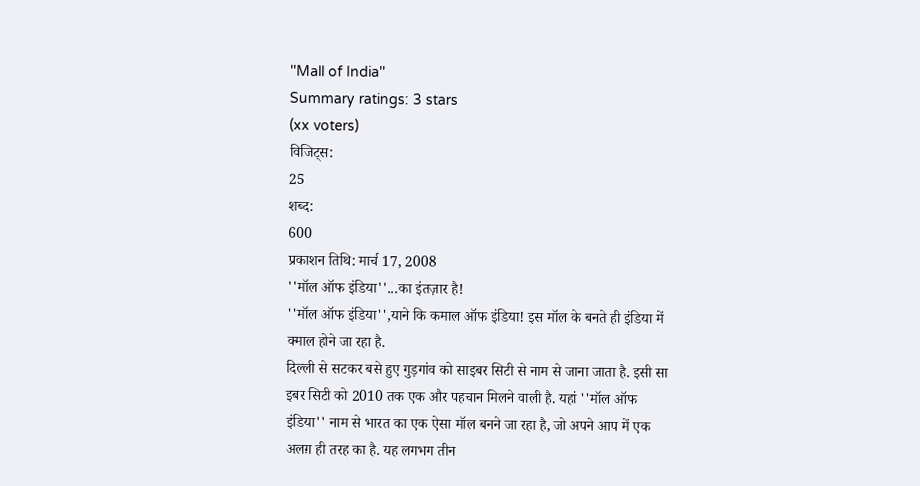''Mall of India''
Summary ratings: 3 stars
(xx voters)
विजिट्स:
25
शब्द:
600
प्रकाशन तिथि: मार्च 17, 2008
''मॉल ऑफ इंडिया''...का इंतज़ार है!
''मॉल ऑफ इंडिया'',याने कि कमाल ऑफ इंडिया! इस मॉल के बनते ही इंडिया में क्माल होने जा रहा है.
दिल्ली से सटकर बसे हुए गुड़गांव को साइबर सिटी से नाम से जाना जाता है. इसी सा इबर सिटी को 2010 तक एक और पहचान मिलने वाली है. यहां ''मॉल ऑफ इंडिया'' नाम से भारत का एक ऐसा मॉल बनने जा रहा है, जो अपने आप में एक अलग़ ही तरह का है. यह लगभग तीन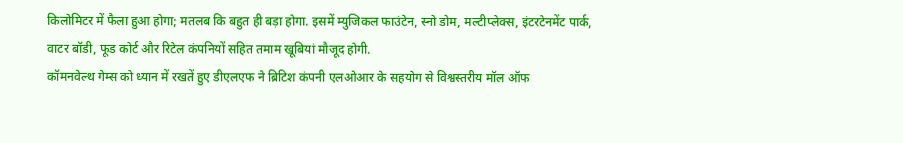किलोमिटर में फैला हुआ होगा; मतलब कि बहुत ही बड़ा होगा. इसमें म्युजिकल फाउंटेन, स्नो डोम, मल्टीप्लेक्स, इंटरटेनमेंट पार्क, वाटर बॉडी, फूड कोर्ट और रिटेल कंपनियों सहित तमाम खूबियां मौजूद होगी.
कॉमनवेल्थ गेम्स को ध्यान में रखतें हुए डीएलएफ ने ब्रिटिश कंपनी एलओआर के सहयोग से विश्वस्तरीय मॉल ऑफ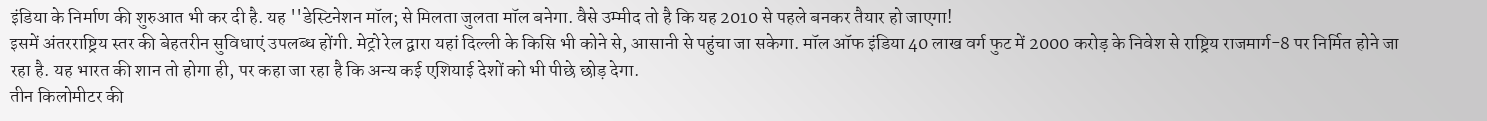इंडिया के निर्माण की शुरुआत भी कर दी है. यह ''डेस्टिनेशन मॉल; से मिलता जुलता मॉल बनेगा. वैसे उम्मीद तो है कि यह 2010 से पहले बनकर तैयार हो जाएगा!
इसमें अंतरराष्ट्रिय स्तर की बेहतरीन सुविधाएं उपलब्ध होंगी. मेट्रो रेल द्वारा यहां दिल्ली के किसि भी कोने से, आसानी से पहुंचा जा सकेगा. मॉल ऑफ इंडिया 40 लाख वर्ग फुट में 2000 करोड़ के निवेश से राष्ट्रिय राजमार्ग-8 पर निर्मित होने जा रहा है. यह भारत की शान तो होगा ही, पर कहा जा रहा है कि अन्य कई एशियाई देशों को भी पीछे छोड़ देगा.
तीन किलोमीटर की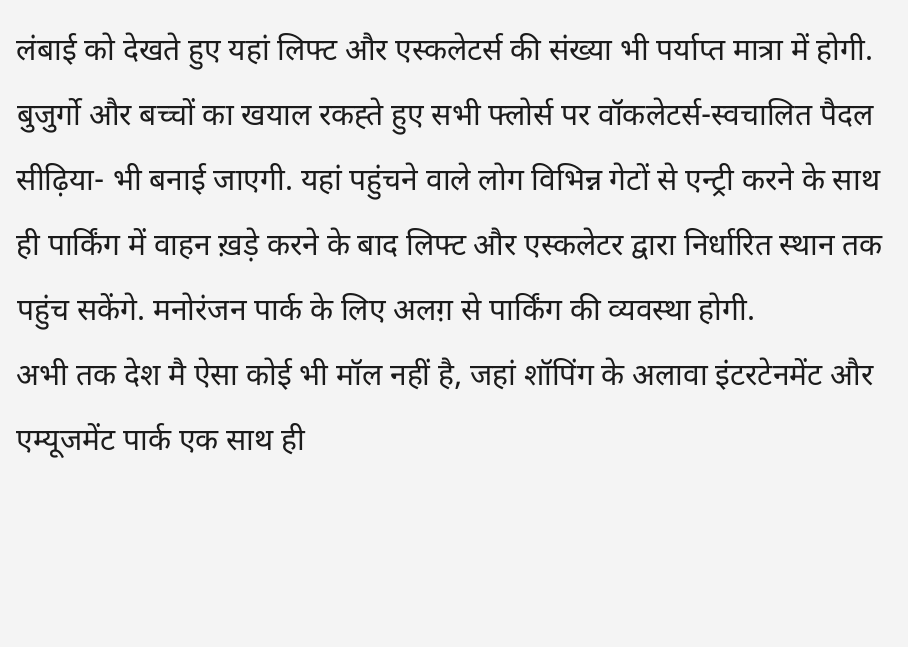लंबाई को देखते हुए यहां लिफ्ट और एस्कलेटर्स की संख्या भी पर्याप्त मात्रा में होगी. बुजुर्गो और बच्चों का खयाल रकह्ते हुए सभी फ्लोर्स पर वॉकलेटर्स-स्वचालित पैदल सीढ़िया- भी बनाई जाएगी. यहां पहुंचने वाले लोग विभिन्न गेटों से एन्ट्री करने के साथ ही पार्किंग में वाहन ख़ड़े करने के बाद लिफ्ट और एस्कलेटर द्वारा निर्धारित स्थान तक पहुंच सकेंगे. मनोरंजन पार्क के लिए अलग़ से पार्किंग की व्यवस्था होगी.
अभी तक देश मै ऐसा कोई भी मॉल नहीं है, जहां शॉपिंग के अलावा इंटरटेनमेंट और एम्यूजमेंट पार्क एक साथ ही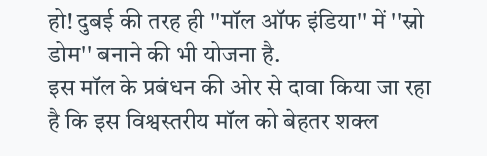हो! दुबई की तरह ही ''मॉल ऑफ इंडिया'' में ''स्नो डोम'' बनाने की भी योजना है.
इस मॉल के प्रबंधन की ओर से दावा किया जा रहा है कि इस विश्वस्तरीय मॉल को बेहतर शक्ल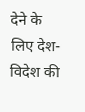देने के लिए देश-विदेश की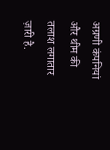अग्रणी कंपनियां और थीम की तलाश लगातार ज़ारी है.